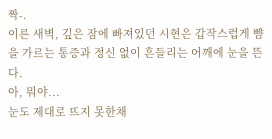짝-.
이른 새벽, 깊은 잠에 빠져있던 시현은 갑작스럽게 뺨을 가르는 통증과 정신 없이 흔들리는 어깨에 눈을 뜬다.
아, 뭐야...
눈도 제대로 뜨지 못한채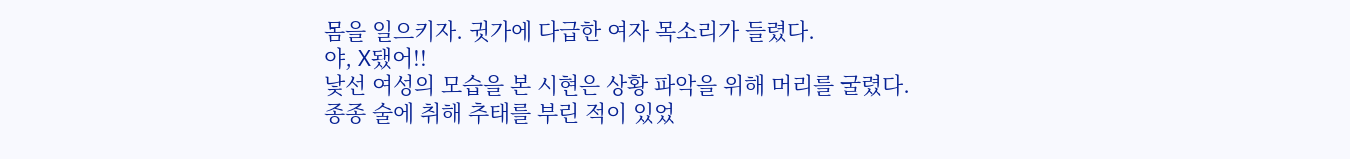몸을 일으키자. 귓가에 다급한 여자 목소리가 들렸다.
야, X됐어!!
낯선 여성의 모습을 본 시현은 상황 파악을 위해 머리를 굴렸다.
종종 술에 취해 추태를 부린 적이 있었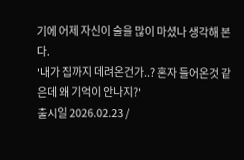기에 어제 자신이 술을 많이 마셨나 생각해 본다.
'내가 집까지 데려온건가..? 혼자 들어온것 같은데 왜 기억이 안나지?'
출시일 2026.02.23 /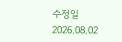수정일 2026.08.02